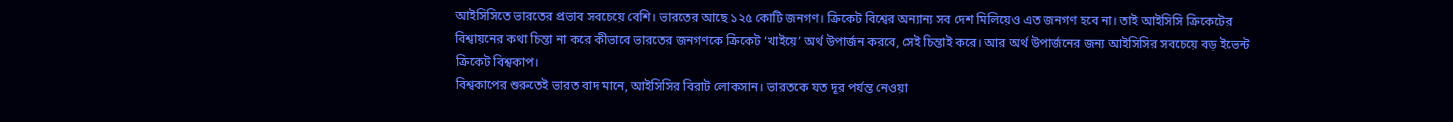আইসিসিতে ভারতের প্রভাব সবচেয়ে বেশি। ভারতের আছে ১২৫ কোটি জনগণ। ক্রিকেট বিশ্বের অন্যান্য সব দেশ মিলিয়েও এত জনগণ হবে না। তাই আইসিসি ক্রিকেটের বিশ্বায়নের কথা চিন্তা না করে কীভাবে ভারতের জনগণকে ক্রিকেট ‘খাইয়ে’ অর্থ উপার্জন করবে, সেই চিন্তাই করে। আর অর্থ উপার্জনের জন্য আইসিসির সবচেয়ে বড় ইভেন্ট ক্রিকেট বিশ্বকাপ।
বিশ্বকাপের শুরুতেই ভারত বাদ মানে, আইসিসির বিরাট লোকসান। ভারতকে যত দূর পর্যন্ত নেওয়া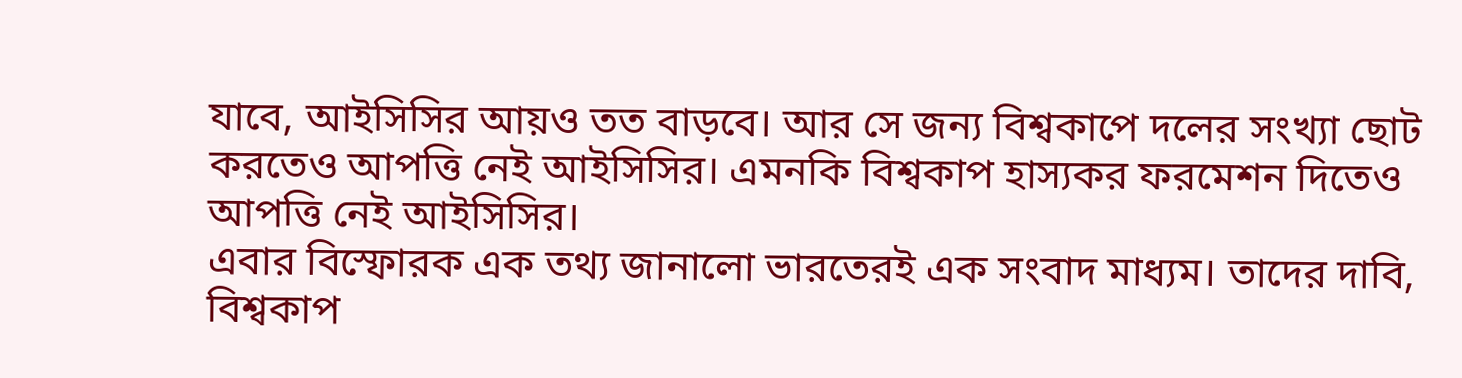যাবে, আইসিসির আয়ও তত বাড়বে। আর সে জন্য বিশ্বকাপে দলের সংখ্যা ছোট করতেও আপত্তি নেই আইসিসির। এমনকি বিশ্বকাপ হাস্যকর ফরমেশন দিতেও আপত্তি নেই আইসিসির।
এবার বিস্ফোরক এক তথ্য জানালো ভারতেরই এক সংবাদ মাধ্যম। তাদের দাবি, বিশ্বকাপ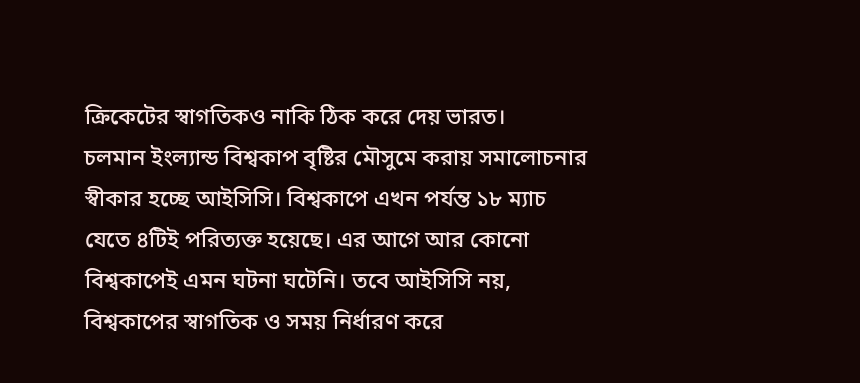ক্রিকেটের স্বাগতিকও নাকি ঠিক করে দেয় ভারত।
চলমান ইংল্যান্ড বিশ্বকাপ বৃষ্টির মৌসুমে করায় সমালোচনার স্বীকার হচ্ছে আইসিসি। বিশ্বকাপে এখন পর্যন্ত ১৮ ম্যাচ যেতে ৪টিই পরিত্যক্ত হয়েছে। এর আগে আর কোনো বিশ্বকাপেই এমন ঘটনা ঘটেনি। তবে আইসিসি নয়, বিশ্বকাপের স্বাগতিক ও সময় নির্ধারণ করে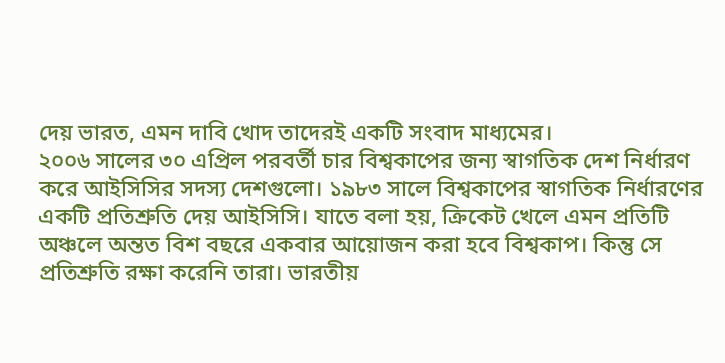দেয় ভারত, এমন দাবি খোদ তাদেরই একটি সংবাদ মাধ্যমের।
২০০৬ সালের ৩০ এপ্রিল পরবর্তী চার বিশ্বকাপের জন্য স্বাগতিক দেশ নির্ধারণ করে আইসিসির সদস্য দেশগুলো। ১৯৮৩ সালে বিশ্বকাপের স্বাগতিক নির্ধারণের একটি প্রতিশ্রুতি দেয় আইসিসি। যাতে বলা হয়, ক্রিকেট খেলে এমন প্রতিটি অঞ্চলে অন্তত বিশ বছরে একবার আয়োজন করা হবে বিশ্বকাপ। কিন্তু সে প্রতিশ্রুতি রক্ষা করেনি তারা। ভারতীয়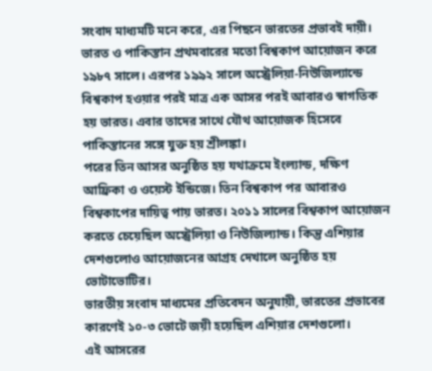সংবাদ মাধ্যমটি মনে করে, এর পিছনে ভারতের প্রভাবই দায়ী।
ভারত ও পাকিস্তান প্রথমবারের মতো বিশ্বকাপ আয়োজন করে ১৯৮৭ সালে। এরপর ১৯৯২ সালে অস্ট্রেলিয়া-নিউজিল্যান্ডে বিশ্বকাপ হওয়ার পরই মাত্র এক আসর পরই আবারও স্বাগতিক হয় ভারত। এবার তাদের সাথে যৌথ আয়োজক হিসেবে পাকিস্তানের সঙ্গে যুক্ত হয় শ্রীলঙ্কা।
পরের তিন আসর অনুষ্ঠিত হয় যথাক্রমে ইংল্যান্ড, দক্ষিণ আফ্রিকা ও ওয়েস্ট ইন্ডিজে। তিন বিশ্বকাপ পর আবারও বিশ্বকাপের দায়িত্ব পায় ভারত। ২০১১ সালের বিশ্বকাপ আয়োজন করতে চেয়েছিল অস্ট্রেলিয়া ও নিউজিল্যান্ড। কিন্তু এশিয়ার দেশগুলোও আয়োজনের আগ্রহ দেখালে অনুষ্ঠিত হয় ভোটাভোটির।
ভারতীয় সংবাদ মাধ্যমের প্রতিবেদন অনুযায়ী, ভারতের প্রভাবের কারণেই ১০-৩ ভোটে জয়ী হয়েছিল এশিয়ার দেশগুলো।
এই আসরের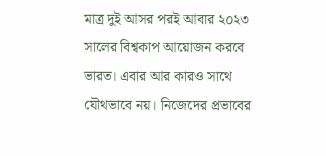মাত্র দুই আসর পরই আবার ২০২৩ সালের বিশ্বকাপ আয়োজন করবে ভারত। এবার আর কারও সাথে যৌথভাবে নয়। নিজেদের প্রভাবের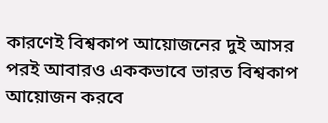কারণেই বিশ্বকাপ আয়োজনের দুই আসর পরই আবারও এককভাবে ভারত বিশ্বকাপ আয়োজন করবে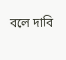বলে দাবি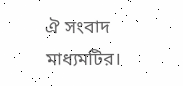ঐ সংবাদ মাধ্যমটির।